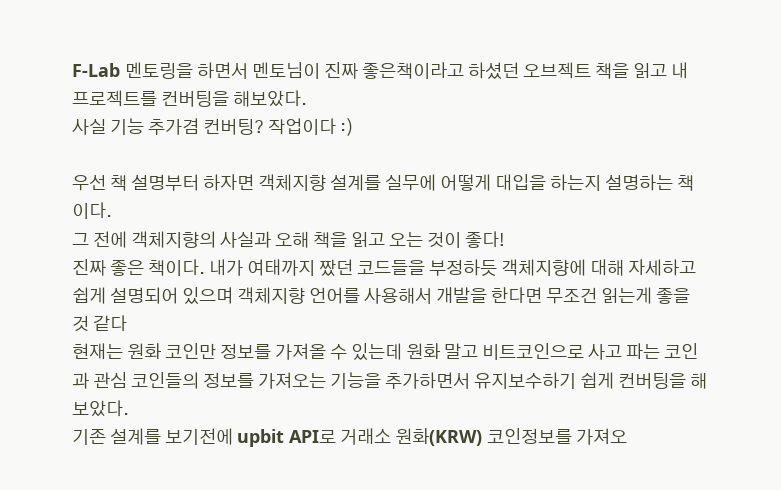F-Lab 멘토링을 하면서 멘토님이 진짜 좋은책이라고 하셨던 오브젝트 책을 읽고 내 프로젝트를 컨버팅을 해보았다.
사실 기능 추가겸 컨버팅? 작업이다 :)

우선 책 설명부터 하자면 객체지향 설계를 실무에 어떻게 대입을 하는지 설명하는 책이다.
그 전에 객체지향의 사실과 오해 책을 읽고 오는 것이 좋다!
진짜 좋은 책이다. 내가 여태까지 짰던 코드들을 부정하듯 객체지향에 대해 자세하고 쉽게 설명되어 있으며 객체지향 언어를 사용해서 개발을 한다면 무조건 읽는게 좋을 것 같다
현재는 원화 코인만 정보를 가져올 수 있는데 원화 말고 비트코인으로 사고 파는 코인과 관심 코인들의 정보를 가져오는 기능을 추가하면서 유지보수하기 쉽게 컨버팅을 해보았다.
기존 설계를 보기전에 upbit API로 거래소 원화(KRW) 코인정보를 가져오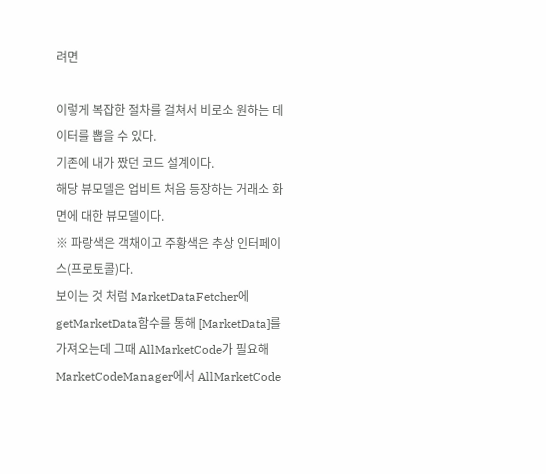려면

이렇게 복잡한 절차를 걸쳐서 비로소 원하는 데이터를 뽑을 수 있다.
기존에 내가 짰던 코드 설계이다.
해당 뷰모델은 업비트 처음 등장하는 거래소 화면에 대한 뷰모델이다.
※ 파랑색은 객채이고 주황색은 추상 인터페이스(프로토콜)다.
보이는 것 처럼 MarketDataFetcher에 getMarketData함수를 통해 [MarketData]를 가져오는데 그때 AllMarketCode가 필요해 MarketCodeManager에서 AllMarketCode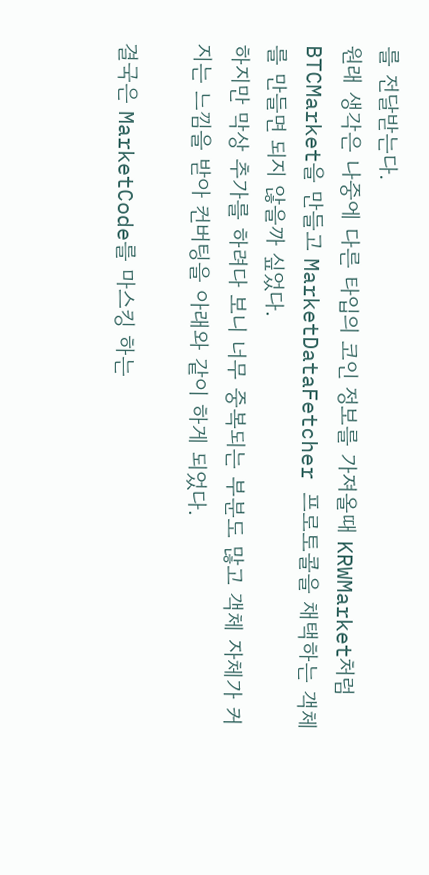를 전달받는다.
원래 생각은 나중에 다른 타입의 코인 정보를 가져올때 KRWMarket처럼 BTCMarket을 만들고 MarketDataFetcher 프로토콜을 채택하는 객체를 만들면 되지 않을까 싶었다.
하지만 막상 추가를 하려다 보니 너무 중복되는 부분도 많고 객체 자체가 커지는 느낌을 받아 컨버팅을 아래와 같이 하게 되었다.

결국은 MarketCode를 마스킹 하는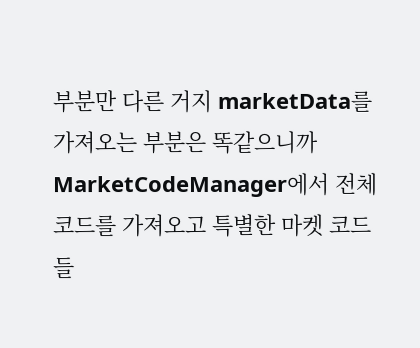부분만 다른 거지 marketData를 가져오는 부분은 똑같으니까 MarketCodeManager에서 전체 코드를 가져오고 특별한 마켓 코드들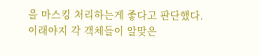을 마스킹 처리하는게 좋다고 판단했다.
이래야지 각 객체들이 알맞은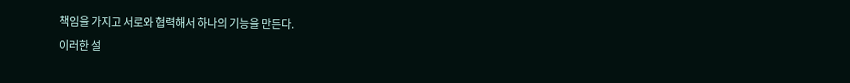책임을 가지고 서로와 협력해서 하나의 기능을 만든다.
이러한 설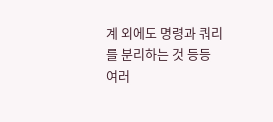계 외에도 명령과 쿼리를 분리하는 것 등등 여러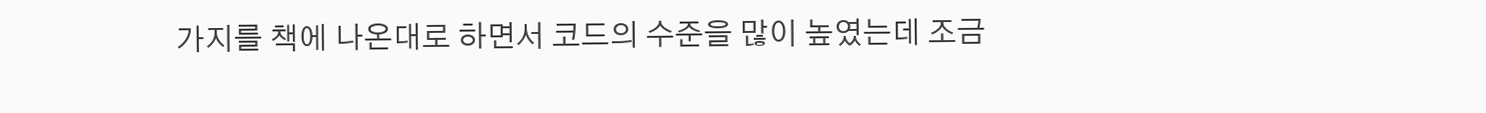가지를 책에 나온대로 하면서 코드의 수준을 많이 높였는데 조금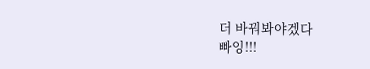더 바꿔봐야겠다
빠잉!!!